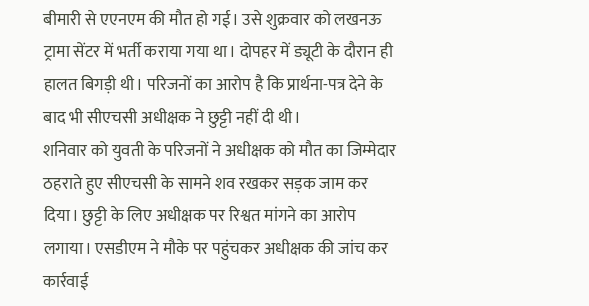बीमारी से एएनएम की मौत हो गई। उसे शुक्रवार को लखनऊ ट्रामा सेंटर में भर्ती कराया गया था। दोपहर में ड्यूटी के दौरान ही हालत बिगड़ी थी। परिजनों का आरोप है कि प्रार्थना-पत्र देने के बाद भी सीएचसी अधीक्षक ने छुट्टी नहीं दी थी।
शनिवार को युवती के परिजनों ने अधीक्षक को मौत का जिम्मेदार ठहराते हुए सीएचसी के सामने शव रखकर सड़क जाम कर दिया। छुट्टी के लिए अधीक्षक पर रिश्वत मांगने का आरोप लगाया। एसडीएम ने मौके पर पहुंचकर अधीक्षक की जांच कर कार्रवाई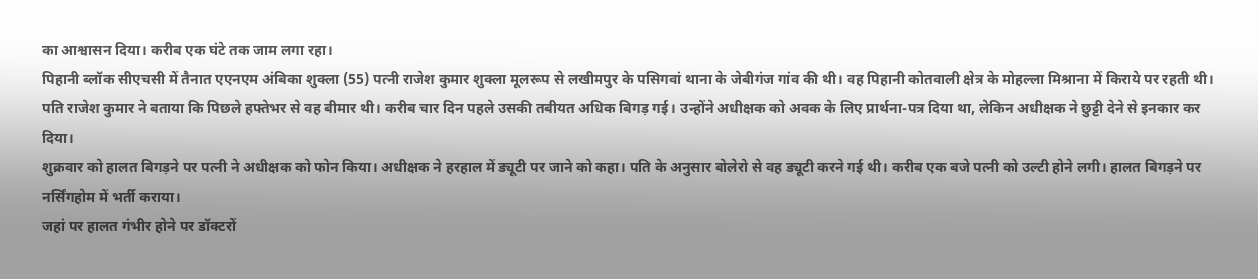का आश्वासन दिया। करीब एक घंटे तक जाम लगा रहा।
पिहानी ब्लॉक सीएचसी में तैनात एएनएम अंबिका शुक्ला (55) पत्नी राजेश कुमार शुक्ला मूलरूप से लखीमपुर के पसिगवां थाना के जेबीगंज गांव की थी। वह पिहानी कोतवाली क्षेत्र के मोहल्ला मिश्राना में किराये पर रहती थी।
पति राजेश कुमार ने बताया कि पिछले हफ्तेभर से वह बीमार थी। करीब चार दिन पहले उसकी तबीयत अधिक बिगड़ गई। उन्होंने अधीक्षक को अवक के लिए प्रार्थना-पत्र दिया था, लेकिन अधीक्षक ने छुट्टी देने से इनकार कर दिया।
शुक्रवार को हालत बिगड़ने पर पत्नी ने अधीक्षक को फोन किया। अधीक्षक ने हरहाल में ड्यूटी पर जाने को कहा। पति के अनुसार बोलेरो से वह ड्यूटी करने गई थी। करीब एक बजे पत्नी को उल्टी होने लगी। हालत बिगड़ने पर नर्सिंगहोम में भर्ती कराया।
जहां पर हालत गंभीर होने पर डॉक्टरों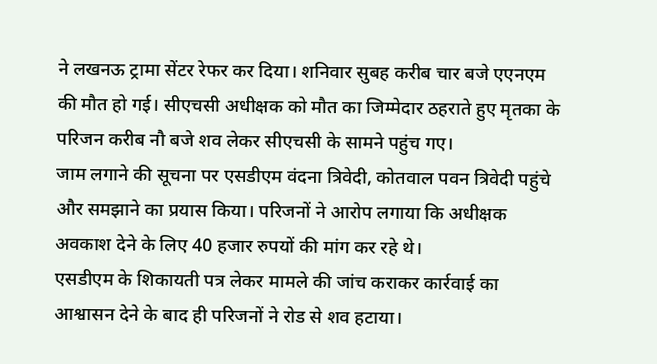ने लखनऊ ट्रामा सेंटर रेफर कर दिया। शनिवार सुबह करीब चार बजे एएनएम की मौत हो गई। सीएचसी अधीक्षक को मौत का जिम्मेदार ठहराते हुए मृतका के परिजन करीब नौ बजे शव लेकर सीएचसी के सामने पहुंच गए।
जाम लगाने की सूचना पर एसडीएम वंदना त्रिवेदी, कोतवाल पवन त्रिवेदी पहुंचे और समझाने का प्रयास किया। परिजनों ने आरोप लगाया कि अधीक्षक अवकाश देने के लिए 40 हजार रुपयों की मांग कर रहे थे।
एसडीएम के शिकायती पत्र लेकर मामले की जांच कराकर कार्रवाई का आश्वासन देने के बाद ही परिजनों ने रोड से शव हटाया।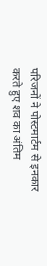परिजनों ने पोस्टमार्टम से इनकार करते हुए शव का अंतिम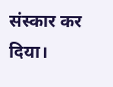संस्कार कर दिया।